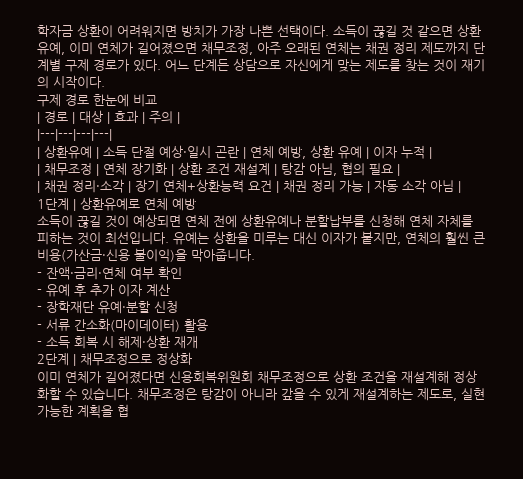학자금 상환이 어려워지면 방치가 가장 나쁜 선택이다. 소득이 끊길 것 같으면 상환유예, 이미 연체가 길어졌으면 채무조정, 아주 오래된 연체는 채권 정리 제도까지 단계별 구제 경로가 있다. 어느 단계든 상담으로 자신에게 맞는 제도를 찾는 것이 재기의 시작이다.
구제 경로 한눈에 비교
| 경로 | 대상 | 효과 | 주의 |
|---|---|---|---|
| 상환유예 | 소득 단절 예상·일시 곤란 | 연체 예방, 상환 유예 | 이자 누적 |
| 채무조정 | 연체 장기화 | 상환 조건 재설계 | 탕감 아님, 협의 필요 |
| 채권 정리·소각 | 장기 연체+상환능력 요건 | 채권 정리 가능 | 자동 소각 아님 |
1단계 | 상환유예로 연체 예방
소득이 끊길 것이 예상되면 연체 전에 상환유예나 분할납부를 신청해 연체 자체를 피하는 것이 최선입니다. 유예는 상환을 미루는 대신 이자가 붙지만, 연체의 훨씬 큰 비용(가산금·신용 불이익)을 막아줍니다.
- 잔액·금리·연체 여부 확인
- 유예 후 추가 이자 계산
- 장학재단 유예·분할 신청
- 서류 간소화(마이데이터) 활용
- 소득 회복 시 해제·상환 재개
2단계 | 채무조정으로 정상화
이미 연체가 길어졌다면 신용회복위원회 채무조정으로 상환 조건을 재설계해 정상화할 수 있습니다. 채무조정은 탕감이 아니라 갚을 수 있게 재설계하는 제도로, 실현 가능한 계획을 협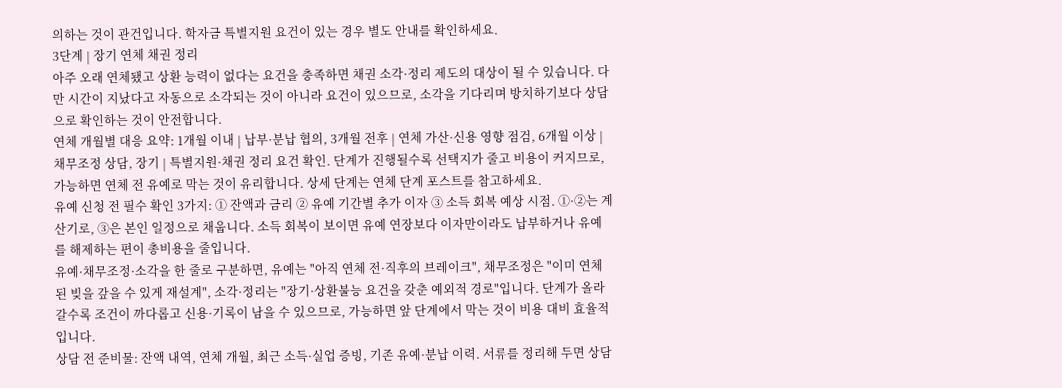의하는 것이 관건입니다. 학자금 특별지원 요건이 있는 경우 별도 안내를 확인하세요.
3단계 | 장기 연체 채권 정리
아주 오래 연체됐고 상환 능력이 없다는 요건을 충족하면 채권 소각·정리 제도의 대상이 될 수 있습니다. 다만 시간이 지났다고 자동으로 소각되는 것이 아니라 요건이 있으므로, 소각을 기다리며 방치하기보다 상담으로 확인하는 것이 안전합니다.
연체 개월별 대응 요약: 1개월 이내 | 납부·분납 협의, 3개월 전후 | 연체 가산·신용 영향 점검, 6개월 이상 | 채무조정 상담, 장기 | 특별지원·채권 정리 요건 확인. 단계가 진행될수록 선택지가 줄고 비용이 커지므로, 가능하면 연체 전 유예로 막는 것이 유리합니다. 상세 단계는 연체 단계 포스트를 참고하세요.
유예 신청 전 필수 확인 3가지: ① 잔액과 금리 ② 유예 기간별 추가 이자 ③ 소득 회복 예상 시점. ①·②는 계산기로, ③은 본인 일정으로 채웁니다. 소득 회복이 보이면 유예 연장보다 이자만이라도 납부하거나 유예를 해제하는 편이 총비용을 줄입니다.
유예·채무조정·소각을 한 줄로 구분하면, 유예는 "아직 연체 전·직후의 브레이크", 채무조정은 "이미 연체된 빚을 갚을 수 있게 재설계", 소각·정리는 "장기·상환불능 요건을 갖춘 예외적 경로"입니다. 단계가 올라갈수록 조건이 까다롭고 신용·기록이 남을 수 있으므로, 가능하면 앞 단계에서 막는 것이 비용 대비 효율적입니다.
상담 전 준비물: 잔액 내역, 연체 개월, 최근 소득·실업 증빙, 기존 유예·분납 이력. 서류를 정리해 두면 상담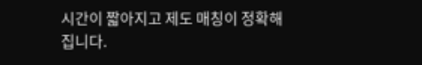시간이 짧아지고 제도 매칭이 정확해집니다.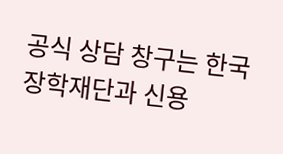공식 상담 창구는 한국장학재단과 신용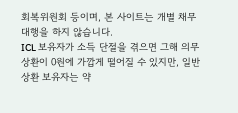회복위원회 등이며, 본 사이트는 개별 채무 대행을 하지 않습니다.
ICL 보유자가 소득 단절을 겪으면 그해 의무상환이 0원에 가깝게 떨어질 수 있지만, 일반상환 보유자는 약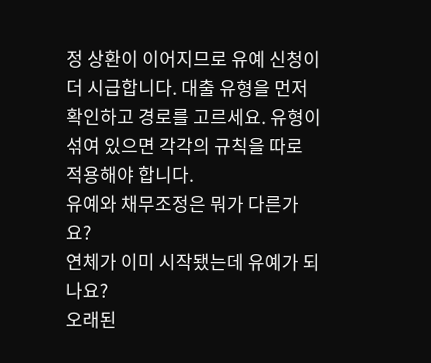정 상환이 이어지므로 유예 신청이 더 시급합니다. 대출 유형을 먼저 확인하고 경로를 고르세요. 유형이 섞여 있으면 각각의 규칙을 따로 적용해야 합니다.
유예와 채무조정은 뭐가 다른가요?
연체가 이미 시작됐는데 유예가 되나요?
오래된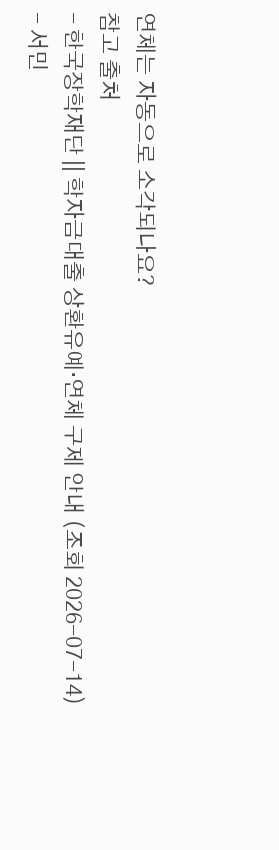연체는 자동으로 소각되나요?
참고 출처
- 한국장학재단 || 학자금대출 상환유예·연체 구제 안내 (조회 2026-07-14)
- 서민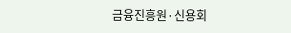금융진흥원·신용회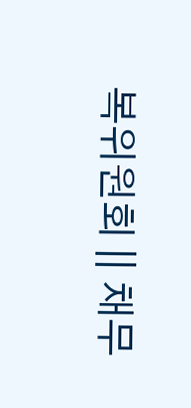복위원회 || 채무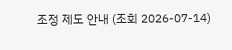조정 제도 안내 (조회 2026-07-14)